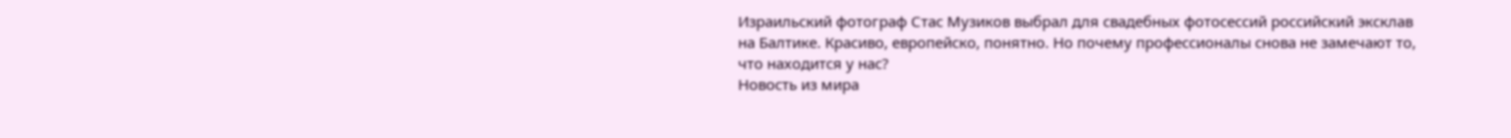Израильский фотограф Стас Музиков выбрал для свадебных фотосессий российский эксклав на Балтике. Красиво, европейско, понятно. Но почему профессионалы снова не замечают то, что находится у нас?
Новость из мира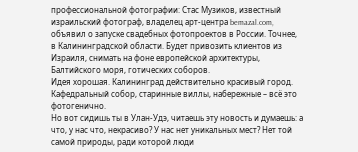профессиональной фотографии: Стас Музиков, известный израильский фотограф, владелец арт-центра bemazal.com, объявил о запуске свадебных фотопроектов в России. Точнее, в Калининградской области. Будет привозить клиентов из Израиля, снимать на фоне европейской архитектуры, Балтийского моря, готических соборов.
Идея хорошая. Калининград действительно красивый город. Кафедральный собор, старинные виллы, набережные – всё это фотогенично.
Но вот сидишь ты в Улан-Удэ, читаешь эту новость и думаешь: а что, у нас что, некрасиво? У нас нет уникальных мест? Нет той самой природы, ради которой люди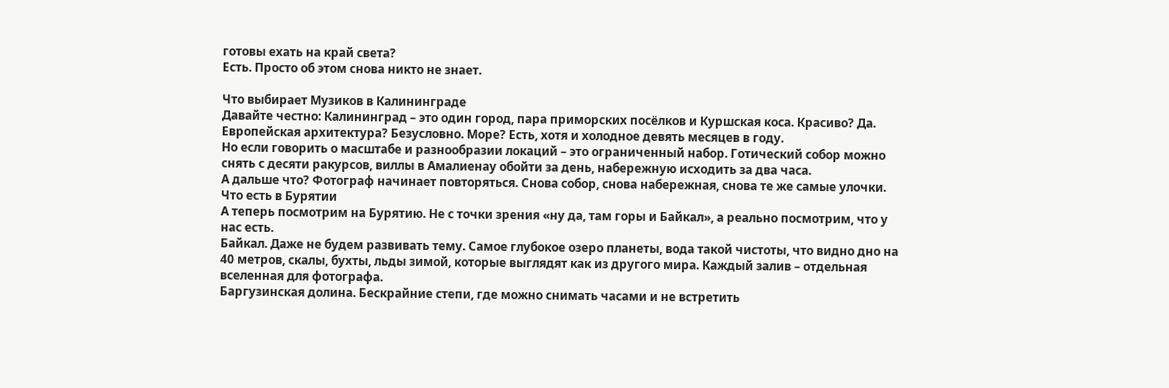готовы ехать на край света?
Есть. Просто об этом снова никто не знает.

Что выбирает Музиков в Калининграде
Давайте честно: Калининград – это один город, пара приморских посёлков и Куршская коса. Красиво? Да. Европейская архитектура? Безусловно. Море? Есть, хотя и холодное девять месяцев в году.
Но если говорить о масштабе и разнообразии локаций – это ограниченный набор. Готический собор можно снять с десяти ракурсов, виллы в Амалиенау обойти за день, набережную исходить за два часа.
А дальше что? Фотограф начинает повторяться. Снова собор, снова набережная, снова те же самые улочки.
Что есть в Бурятии
А теперь посмотрим на Бурятию. Не с точки зрения «ну да, там горы и Байкал», а реально посмотрим, что у нас есть.
Байкал. Даже не будем развивать тему. Самое глубокое озеро планеты, вода такой чистоты, что видно дно на 40 метров, скалы, бухты, льды зимой, которые выглядят как из другого мира. Каждый залив – отдельная вселенная для фотографа.
Баргузинская долина. Бескрайние степи, где можно снимать часами и не встретить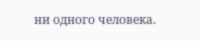ни одного человека.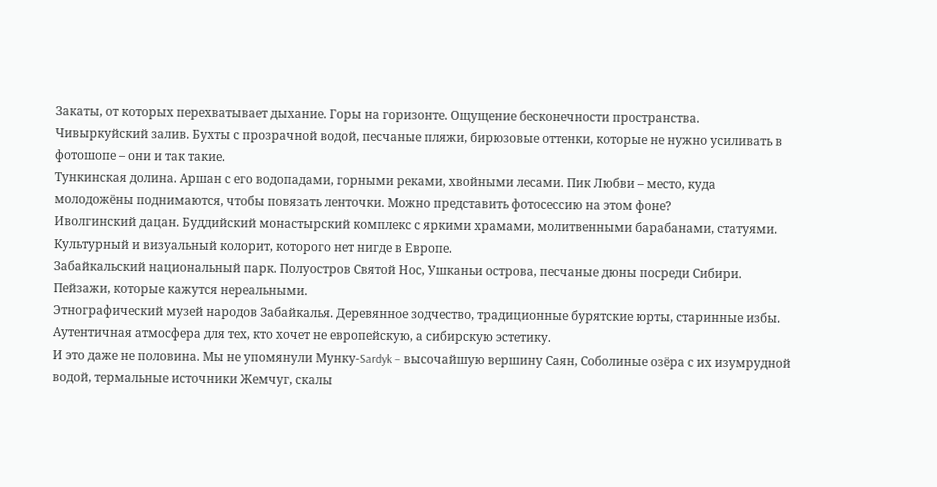Закаты, от которых перехватывает дыхание. Горы на горизонте. Ощущение бесконечности пространства.
Чивыркуйский залив. Бухты с прозрачной водой, песчаные пляжи, бирюзовые оттенки, которые не нужно усиливать в фотошопе – они и так такие.
Тункинская долина. Аршан с его водопадами, горными реками, хвойными лесами. Пик Любви – место, куда молодожёны поднимаются, чтобы повязать ленточки. Можно представить фотосессию на этом фоне?
Иволгинский дацан. Буддийский монастырский комплекс с яркими храмами, молитвенными барабанами, статуями. Культурный и визуальный колорит, которого нет нигде в Европе.
Забайкальский национальный парк. Полуостров Святой Нос, Ушканьи острова, песчаные дюны посреди Сибири. Пейзажи, которые кажутся нереальными.
Этнографический музей народов Забайкалья. Деревянное зодчество, традиционные бурятские юрты, старинные избы. Аутентичная атмосфера для тех, кто хочет не европейскую, а сибирскую эстетику.
И это даже не половина. Мы не упомянули Мунку-Sardyk – высочайшую вершину Саян, Соболиные озёра с их изумрудной водой, термальные источники Жемчуг, скалы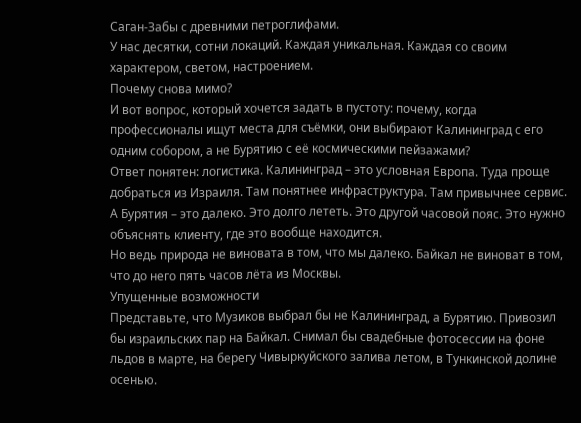Саган-Забы с древними петроглифами.
У нас десятки, сотни локаций. Каждая уникальная. Каждая со своим характером, светом, настроением.
Почему снова мимо?
И вот вопрос, который хочется задать в пустоту: почему, когда профессионалы ищут места для съёмки, они выбирают Калининград с его одним собором, а не Бурятию с её космическими пейзажами?
Ответ понятен: логистика. Калининград – это условная Европа. Туда проще добраться из Израиля. Там понятнее инфраструктура. Там привычнее сервис.
А Бурятия – это далеко. Это долго лететь. Это другой часовой пояс. Это нужно объяснять клиенту, где это вообще находится.
Но ведь природа не виновата в том, что мы далеко. Байкал не виноват в том, что до него пять часов лёта из Москвы.
Упущенные возможности
Представьте, что Музиков выбрал бы не Калининград, а Бурятию. Привозил бы израильских пар на Байкал. Снимал бы свадебные фотосессии на фоне льдов в марте, на берегу Чивыркуйского залива летом, в Тункинской долине осенью.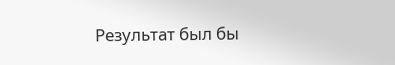Результат был бы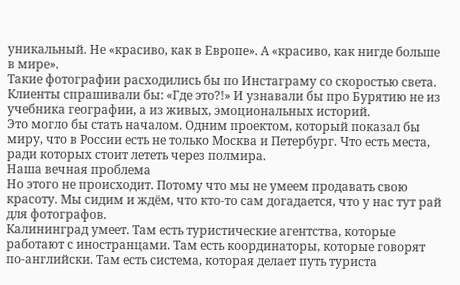уникальный. Не «красиво, как в Европе». А «красиво, как нигде больше в мире».
Такие фотографии расходились бы по Инстаграму со скоростью света. Клиенты спрашивали бы: «Где это?!» И узнавали бы про Бурятию не из учебника географии, а из живых, эмоциональных историй.
Это могло бы стать началом. Одним проектом, который показал бы миру, что в России есть не только Москва и Петербург. Что есть места, ради которых стоит лететь через полмира.
Наша вечная проблема
Но этого не происходит. Потому что мы не умеем продавать свою красоту. Мы сидим и ждём, что кто-то сам догадается, что у нас тут рай для фотографов.
Калининград умеет. Там есть туристические агентства, которые работают с иностранцами. Там есть координаторы, которые говорят по-английски. Там есть система, которая делает путь туриста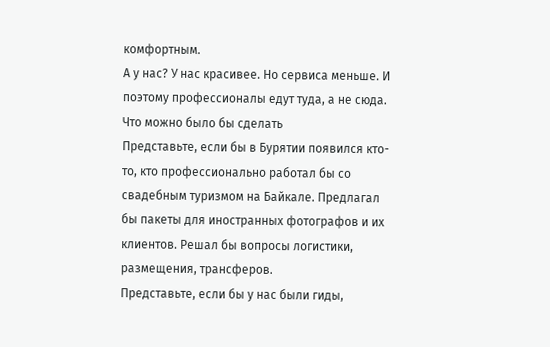комфортным.
А у нас? У нас красивее. Но сервиса меньше. И поэтому профессионалы едут туда, а не сюда.
Что можно было бы сделать
Представьте, если бы в Бурятии появился кто-то, кто профессионально работал бы со свадебным туризмом на Байкале. Предлагал бы пакеты для иностранных фотографов и их клиентов. Решал бы вопросы логистики, размещения, трансферов.
Представьте, если бы у нас были гиды,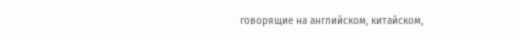говорящие на английском, китайском,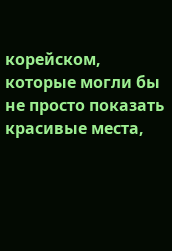корейском, которые могли бы не просто показать красивые места,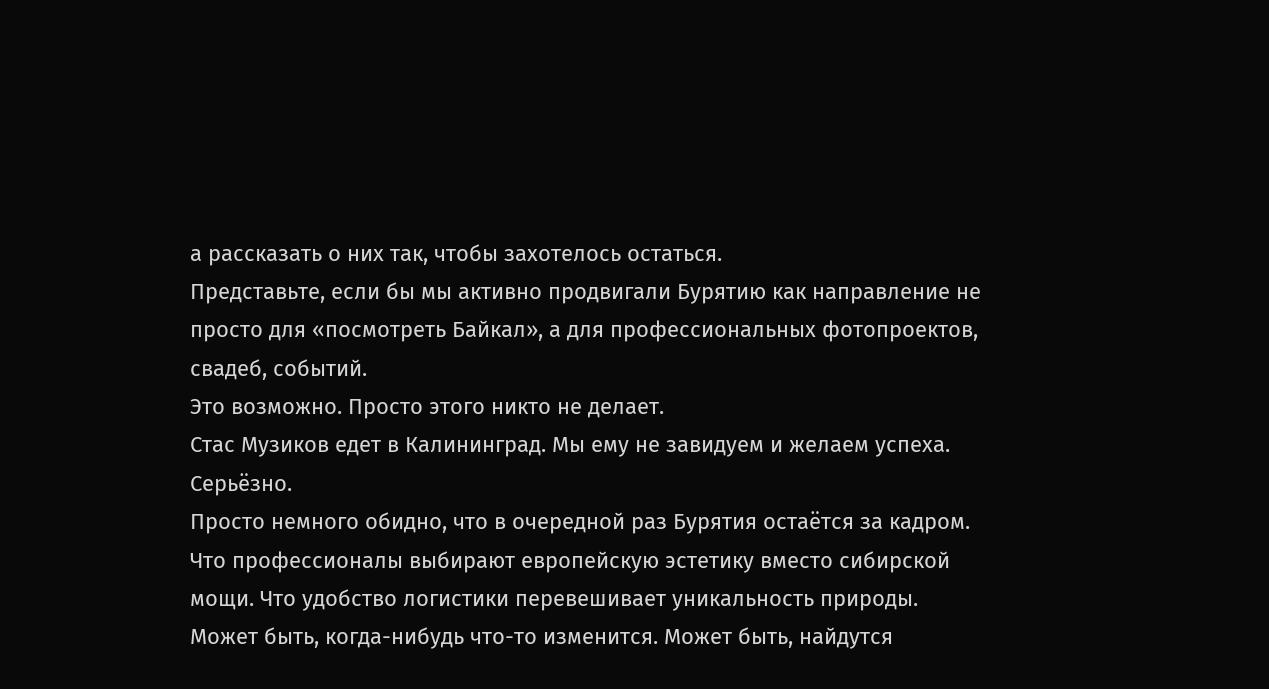а рассказать о них так, чтобы захотелось остаться.
Представьте, если бы мы активно продвигали Бурятию как направление не просто для «посмотреть Байкал», а для профессиональных фотопроектов, свадеб, событий.
Это возможно. Просто этого никто не делает.
Стас Музиков едет в Калининград. Мы ему не завидуем и желаем успеха. Серьёзно.
Просто немного обидно, что в очередной раз Бурятия остаётся за кадром. Что профессионалы выбирают европейскую эстетику вместо сибирской мощи. Что удобство логистики перевешивает уникальность природы.
Может быть, когда-нибудь что-то изменится. Может быть, найдутся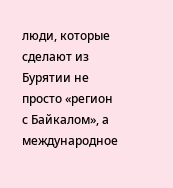люди, которые сделают из Бурятии не просто «регион с Байкалом», а международное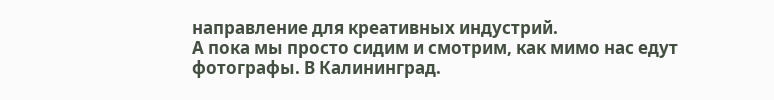направление для креативных индустрий.
А пока мы просто сидим и смотрим, как мимо нас едут фотографы. В Калининград.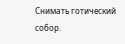Снимать готический собор.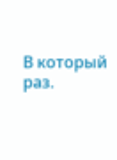В который раз.